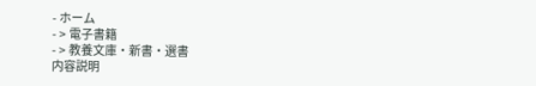- ホーム
- > 電子書籍
- > 教養文庫・新書・選書
内容説明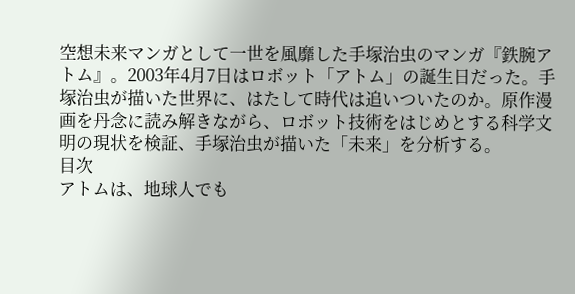空想未来マンガとして一世を風靡した手塚治虫のマンガ『鉄腕アトム』。2003年4月7日はロボット「アトム」の誕生日だった。手塚治虫が描いた世界に、はたして時代は追いついたのか。原作漫画を丹念に読み解きながら、ロボット技術をはじめとする科学文明の現状を検証、手塚治虫が描いた「未来」を分析する。
目次
アトムは、地球人でも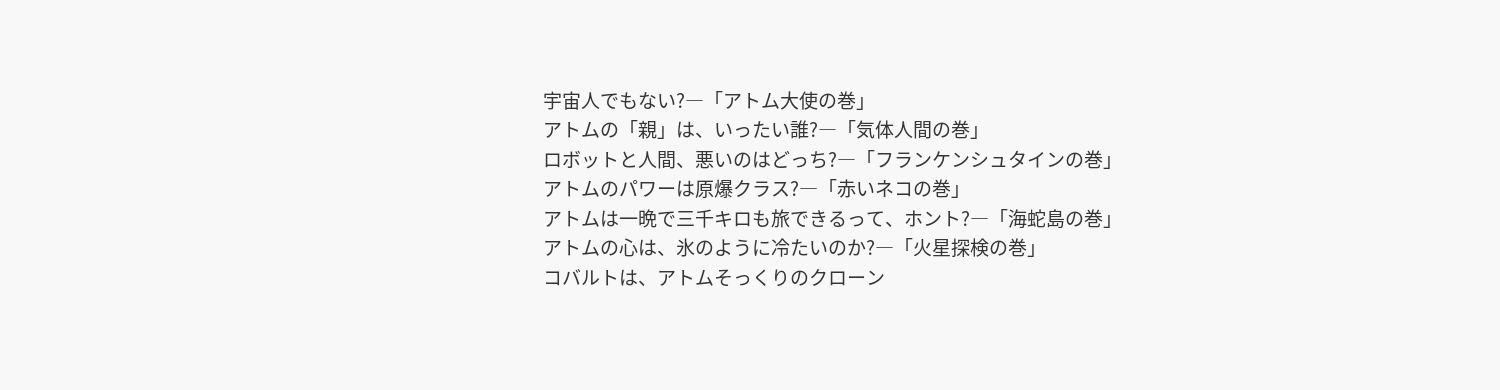宇宙人でもない?―「アトム大使の巻」
アトムの「親」は、いったい誰?―「気体人間の巻」
ロボットと人間、悪いのはどっち?―「フランケンシュタインの巻」
アトムのパワーは原爆クラス?―「赤いネコの巻」
アトムは一晩で三千キロも旅できるって、ホント?―「海蛇島の巻」
アトムの心は、氷のように冷たいのか?―「火星探検の巻」
コバルトは、アトムそっくりのクローン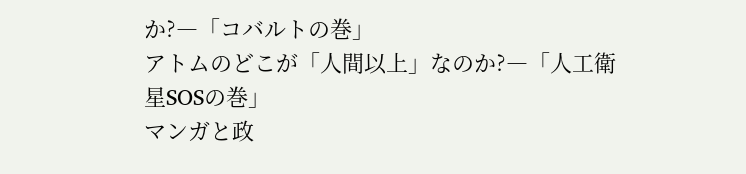か?―「コバルトの巻」
アトムのどこが「人間以上」なのか?―「人工衛星SOSの巻」
マンガと政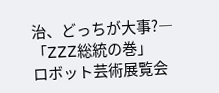治、どっちが大事?―「ZZZ総統の巻」
ロボット芸術展覧会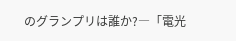のグランプリは誰か?―「電光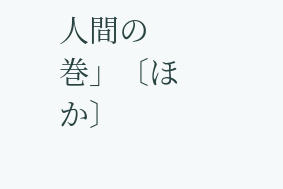人間の巻」〔ほか〕